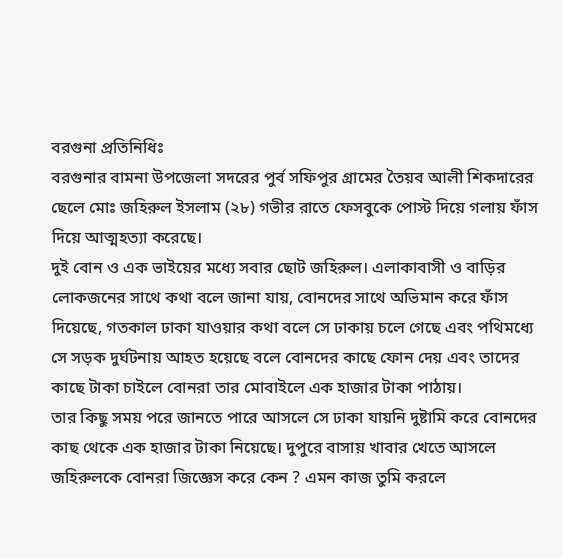বরগুনা প্রতিনিধিঃ
বরগুনার বামনা উপজেলা সদরের পুর্ব সফিপুর গ্রামের তৈয়ব আলী শিকদারের ছেলে মোঃ জহিরুল ইসলাম (২৮) গভীর রাতে ফেসবুকে পোস্ট দিয়ে গলায় ফাঁস দিয়ে আত্মহত্যা করেছে।
দুই বোন ও এক ভাইয়ের মধ্যে সবার ছোট জহিরুল। এলাকাবাসী ও বাড়ির লোকজনের সাথে কথা বলে জানা যায়, বোনদের সাথে অভিমান করে ফাঁস দিয়েছে, গতকাল ঢাকা যাওয়ার কথা বলে সে ঢাকায় চলে গেছে এবং পথিমধ্যে সে সড়ক দুর্ঘটনায় আহত হয়েছে বলে বোনদের কাছে ফোন দেয় এবং তাদের কাছে টাকা চাইলে বোনরা তার মোবাইলে এক হাজার টাকা পাঠায়।
তার কিছু সময় পরে জানতে পারে আসলে সে ঢাকা যায়নি দুষ্টামি করে বোনদের কাছ থেকে এক হাজার টাকা নিয়েছে। দুপুরে বাসায় খাবার খেতে আসলে জহিরুলকে বোনরা জিজ্ঞেস করে কেন ? এমন কাজ তুমি করলে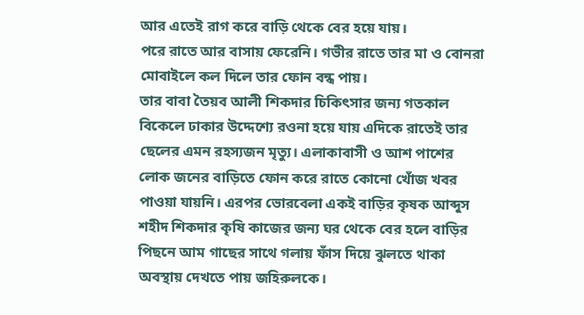আর এতেই রাগ করে বাড়ি থেকে বের হয়ে যায়।
পরে রাতে আর বাসায় ফেরেনি। গভীর রাতে তার মা ও বোনরা মোবাইলে কল দিলে তার ফোন বন্ধ পায়।
তার বাবা তৈয়ব আলী শিকদার চিকিৎসার জন্য গতকাল বিকেলে ঢাকার উদ্দেশ্যে রওনা হয়ে যায় এদিকে রাতেই তার ছেলের এমন রহস্যজন মৃত্যু। এলাকাবাসী ও আশ পাশের লোক জনের বাড়িতে ফোন করে রাতে কোনো খোঁজ খবর পাওয়া যায়নি। এরপর ভোরবেলা একই বাড়ির কৃষক আব্দুস শহীদ শিকদার কৃষি কাজের জন্য ঘর থেকে বের হলে বাড়ির পিছনে আম গাছের সাথে গলায় ফাঁস দিয়ে ঝুলতে থাকা অবস্থায় দেখতে পায় জহিরুলকে।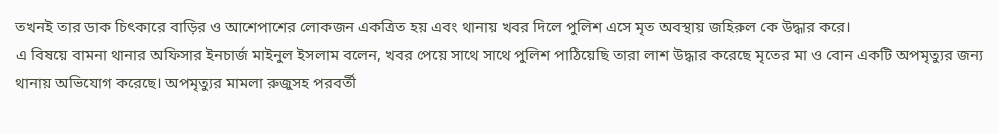তখনই তার ডাক চিৎকারে বাড়ির ও আশেপাশের লোকজন একত্রিত হয় এবং থানায় খবর দিলে পুলিশ এসে মৃত অবস্থায় জহিরুল কে উদ্ধার করে।
এ বিষয়ে বামনা থানার অফিসার ইনচার্জ মাইনুল ইসলাম বলেন, খবর পেয়ে সাথে সাথে পুলিশ পাঠিয়েছি তারা লাশ উদ্ধার করেছে মৃতের মা ও বোন একটি অপমৃত্যুর জন্য থানায় অভিযোগ করেছে। অপমৃত্যুর মামলা রুজুসহ পরবর্তী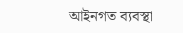আইনগত ব্যবস্থা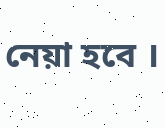নেয়া হবে ।